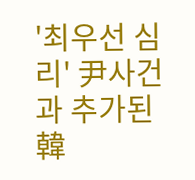'최우선 심리' 尹사건과 추가된 韓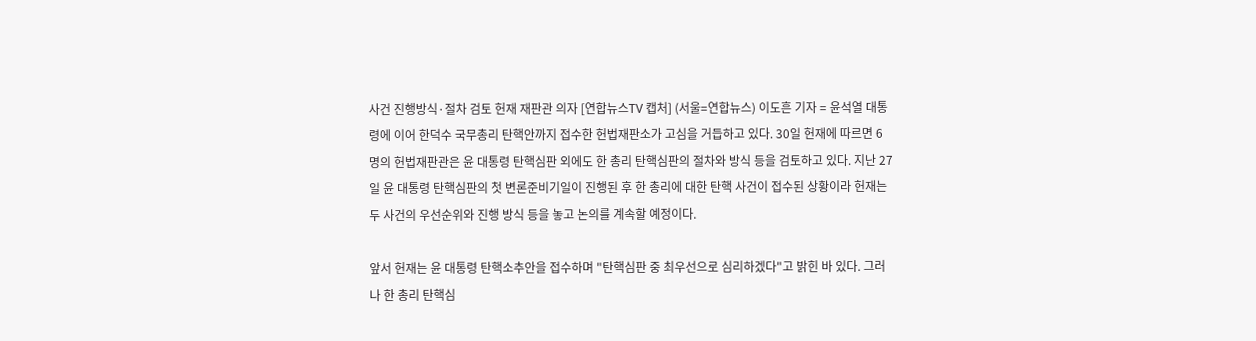사건 진행방식·절차 검토 헌재 재판관 의자 [연합뉴스TV 캡처] (서울=연합뉴스) 이도흔 기자 = 윤석열 대통령에 이어 한덕수 국무총리 탄핵안까지 접수한 헌법재판소가 고심을 거듭하고 있다. 30일 헌재에 따르면 6명의 헌법재판관은 윤 대통령 탄핵심판 외에도 한 총리 탄핵심판의 절차와 방식 등을 검토하고 있다. 지난 27일 윤 대통령 탄핵심판의 첫 변론준비기일이 진행된 후 한 총리에 대한 탄핵 사건이 접수된 상황이라 헌재는 두 사건의 우선순위와 진행 방식 등을 놓고 논의를 계속할 예정이다.

앞서 헌재는 윤 대통령 탄핵소추안을 접수하며 "탄핵심판 중 최우선으로 심리하겠다"고 밝힌 바 있다. 그러나 한 총리 탄핵심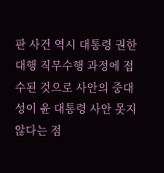판 사건 역시 대통령 권한대행 직무수행 과정에 접수된 것으로 사안의 중대성이 윤 대통령 사안 못지않다는 점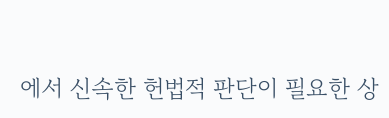에서 신속한 헌법적 판단이 필요한 상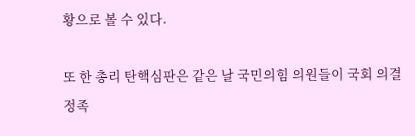황으로 볼 수 있다.

또 한 총리 탄핵심판은 같은 날 국민의힘 의원들이 국회 의결정족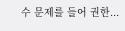수 문제를 들어 권한...